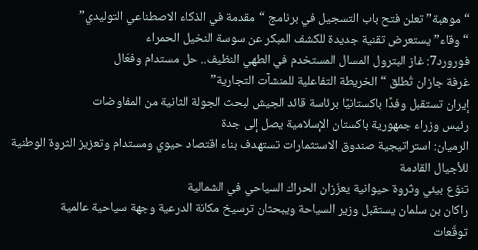“موهبة” تعلن فتح باب التسجيل في برنامج “مقدمة في الذكاء الاصطناعي التوليدي”
“وقاء” يستعرض تقنية جديدة للكشف المبكر عن سوسة النخيل الحمراء
فورورد7: غاز البترول المسال المستخدم في الطهي النظيف.. حل مستدام وفعّال
غرفة جازان تُطلق “الخريطة التفاعلية للمنشآت التجارية”
إيران تستقبل وفدًا باكستانيًا برئاسة قائد الجيش لبحث الجولة الثانية من المفاوضات
رئيس وزراء جمهورية باكستان الإسلامية يصل إلى جدة
الرميان: استراتيجية صندوق الاستثمارات تستهدف بناء اقتصاد حيوي ومستدام وتعزيز الثروة الوطنية للأجيال القادمة
تنوّع بيئي وثروة حيوانية يعزّزان الحراك السياحي في الشمالية
راكان بن سلمان يستقبل وزير السياحة ويبحثان ترسيخ مكانة الدرعية وجهة سياحية عالمية
توقّعات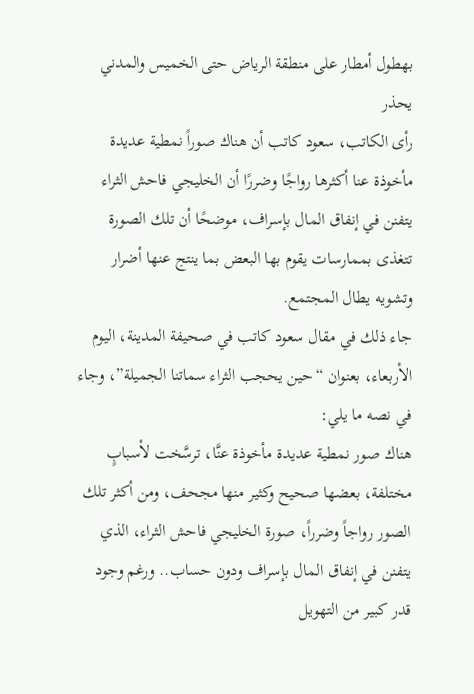بهطول أمطار على منطقة الرياض حتى الخميس والمدني يحذر
رأى الكاتب، سعود كاتب أن هناك صوراً نمطية عديدة مأخوذة عنا أكثرها رواجًا وضررًا أن الخليجي فاحش الثراء يتفنن في إنفاق المال بإسراف، موضحًا أن تلك الصورة تتغذى بممارسات يقوم بها البعض بما ينتج عنها أضرار وتشويه يطال المجتمع.
جاء ذلك في مقال سعود كاتب في صحيفة المدينة، اليوم الأربعاء، بعنوان “حين يحجب الثراء سماتنا الجميلة”، وجاء في نصه ما يلي:
هناك صور نمطية عديدة مأخوذة عنَّا، ترسَّخت لأسبابٍ مختلفة، بعضها صحيح وكثير منها مجحف، ومن أكثر تلك الصور رواجاً وضرراً، صورة الخليجي فاحش الثراء، الذي يتفنن في إنفاق المال بإسراف ودون حساب.. ورغم وجود قدر كبير من التهويل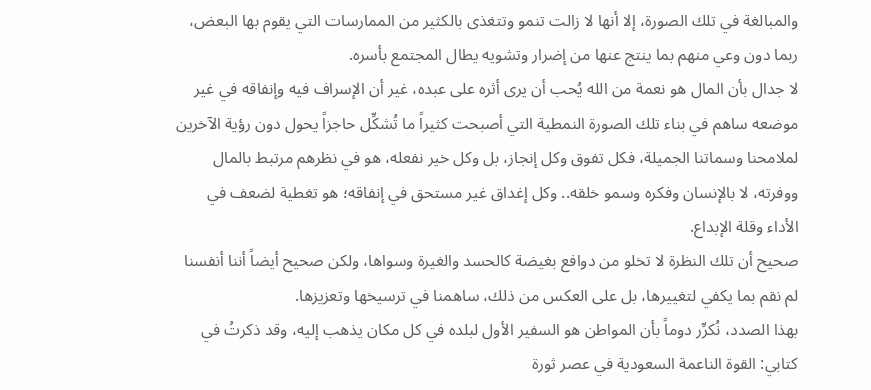والمبالغة في تلك الصورة، إلا أنها لا زالت تنمو وتتغذى بالكثير من الممارسات التي يقوم بها البعض، ربما دون وعي منهم بما ينتج عنها من إضرار وتشويه يطال المجتمع بأسره.
لا جدال بأن المال هو نعمة من الله يُحب أن يرى أثره على عبده، غير أن الإسراف فيه وإنفاقه في غير موضعه ساهم في بناء تلك الصورة النمطية التي أصبحت كثيراً ما تُشكِّل حاجزاً يحول دون رؤية الآخرين لملامحنا وسماتنا الجميلة، فكل تفوق وكل إنجاز، بل وكل خير نفعله، هو في نظرهم مرتبط بالمال ووفرته، لا بالإنسان وفكره وسمو خلقه.. وكل إغداق غير مستحق في إنفاقه؛ هو تغطية لضعف في الأداء وقلة الإبداع.
صحيح أن تلك النظرة لا تخلو من دوافع بغيضة كالحسد والغيرة وسواها، ولكن صحيح أيضاً أننا أنفسنا لم نقم بما يكفي لتغييرها، بل على العكس من ذلك، ساهمنا في ترسيخها وتعزيزها.
بهذا الصدد، نُكرِّر دوماً بأن المواطن هو السفير الأول لبلده في كل مكان يذهب إليه، وقد ذكرتُ في كتابي: القوة الناعمة السعودية في عصر ثورة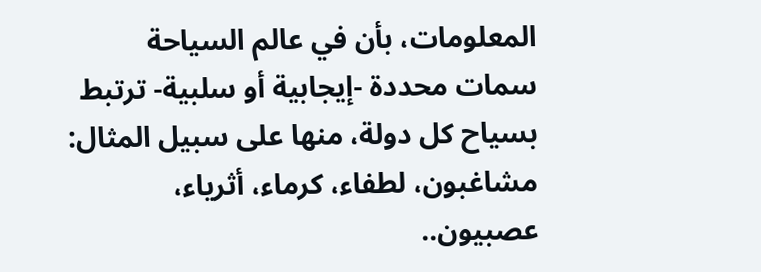المعلومات، بأن في عالم السياحة سمات محددة -إيجابية أو سلبية- ترتبط بسياح كل دولة، منها على سبيل المثال: مشاغبون، لطفاء، كرماء، أثرياء، عصبيون..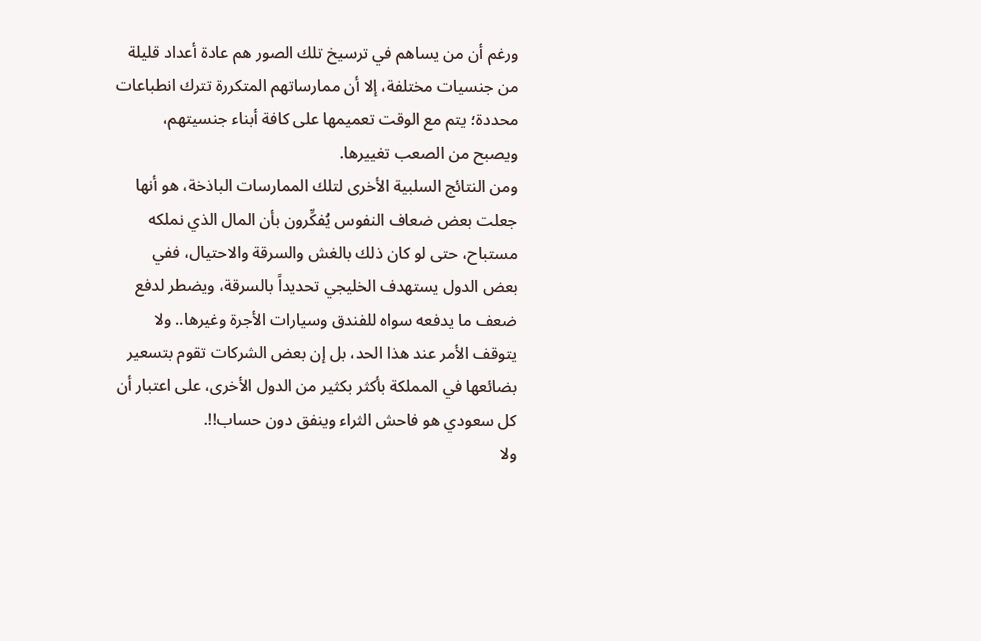ورغم أن من يساهم في ترسيخ تلك الصور هم عادة أعداد قليلة من جنسيات مختلفة، إلا أن ممارساتهم المتكررة تترك انطباعات محددة؛ يتم مع الوقت تعميمها على كافة أبناء جنسيتهم، ويصبح من الصعب تغييرها.
ومن النتائج السلبية الأخرى لتلك الممارسات الباذخة، هو أنها جعلت بعض ضعاف النفوس يُفكِّرون بأن المال الذي نملكه مستباح، حتى لو كان ذلك بالغش والسرقة والاحتيال، ففي بعض الدول يستهدف الخليجي تحديداً بالسرقة، ويضطر لدفع ضعف ما يدفعه سواه للفندق وسيارات الأجرة وغيرها.. ولا يتوقف الأمر عند هذا الحد، بل إن بعض الشركات تقوم بتسعير بضائعها في المملكة بأكثر بكثير من الدول الأخرى، على اعتبار أن كل سعودي هو فاحش الثراء وينفق دون حساب!!.
ولا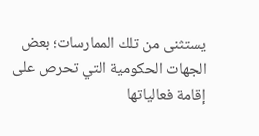يستثنى من تلك الممارسات؛ بعض الجهات الحكومية التي تحرص على إقامة فعالياتها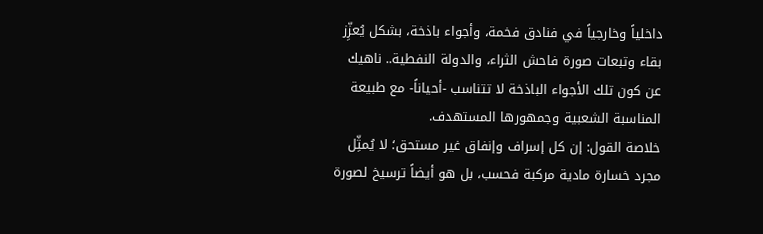داخلياً وخارجياً في فنادق فخمة، وأجواء باذخة، بشكل يُعزِّز بقاء وتبعات صورة فاحش الثراء، والدولة النفطية.. ناهيك عن كون تلك الأجواء الباذخة لا تتناسب -أحياناً- مع طبيعة المناسبة الشعبية وجمهورها المستهدف.
خلاصة القول: إن كل إسراف وإنفاق غير مستحق؛ لا يُمثِّل مجرد خسارة مادية مركبة فحسب، بل هو أيضاً ترسيخ لصورة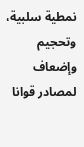نمطية سلبية، وتحجيم وإضعاف لمصادر قوانا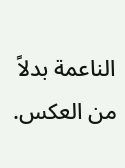الناعمة بدلاً من العكس.